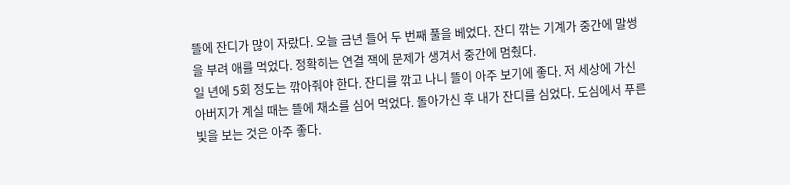뜰에 잔디가 많이 자랐다. 오늘 금년 들어 두 번째 풀을 베었다. 잔디 깎는 기계가 중간에 말썽을 부려 애를 먹었다. 정확히는 연결 잭에 문제가 생겨서 중간에 멈췄다.
일 년에 5회 정도는 깎아줘야 한다. 잔디를 깎고 나니 뜰이 아주 보기에 좋다. 저 세상에 가신 아버지가 계실 때는 뜰에 채소를 심어 먹었다. 돌아가신 후 내가 잔디를 심었다. 도심에서 푸른 빛을 보는 것은 아주 좋다.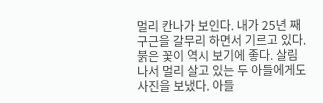멀리 칸나가 보인다. 내가 25년 째 구근을 갈무리 하면서 기르고 있다. 붉은 꽃이 역시 보기에 좋다. 살림나서 멀리 살고 있는 두 아들에게도 사진을 보냈다. 아들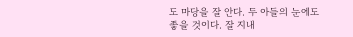도 마당을 잘 안다. 두 아들의 눈에도 좋을 것이다. 잘 지내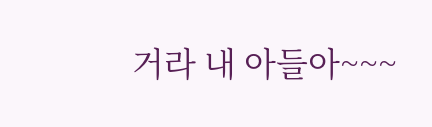거라 내 아들아~~~